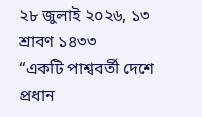২৮ জুলাই ২০২৬, ১৩ শ্রাবণ ১৪৩৩
“একটি পাশ্ববর্তী দেশে প্রধান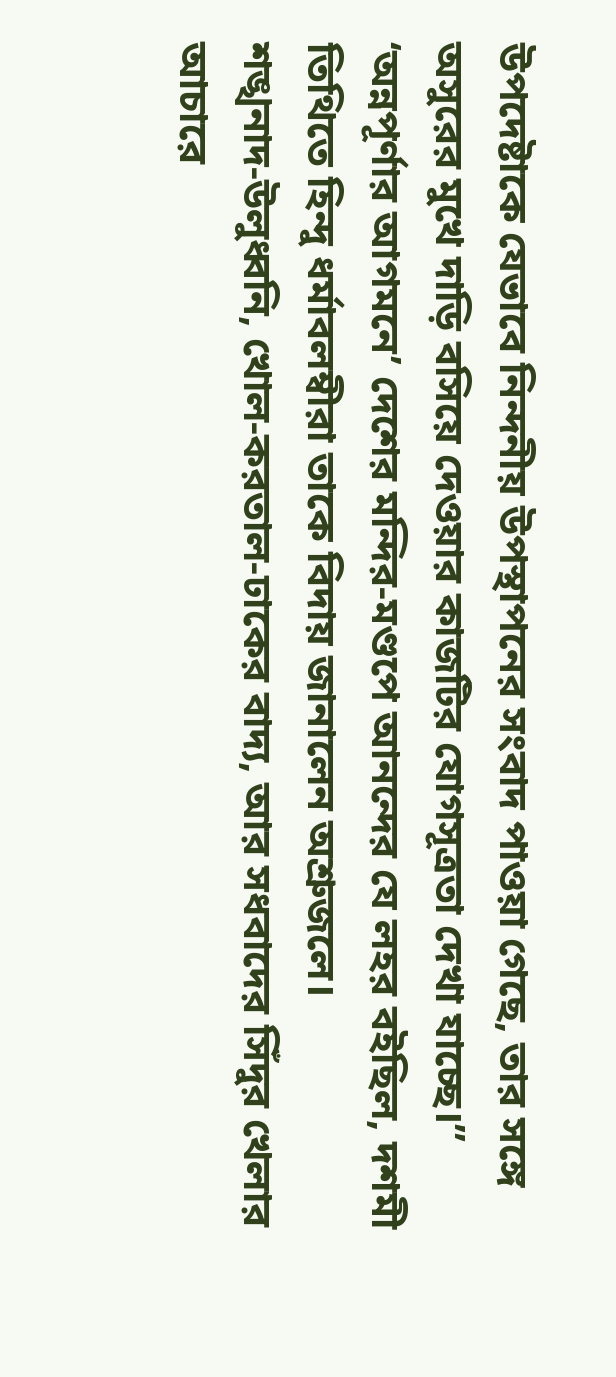উপদেষ্টাকে যেভাবে নিন্দনীয় উপস্থাপনের সংবাদ পাওয়া গেছে, তার সঙ্গে অসুরের মুখে দাড়ি বসিয়ে দেওয়ার কাজটির যোগসূত্রতা দেখা যাচ্ছে।”
‘অন্নপূর্ণার আগমনে’ দেশের মন্দির-মণ্ডপে আনন্দের যে লহর বইছিল, দশমী তিথিতে হিন্দু ধর্মাবলম্বীরা তাকে বিদায় জানালেন অশ্রুজলে।
শঙ্খনাদ-উলুধ্বনি, খোল-করতাল-ঢাকের বাদ্য, আর সধবাদের সিঁদুর খেলার আচারে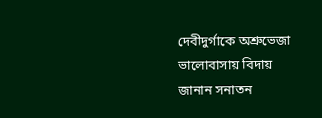দেবীদুর্গাকে অশ্রুভেজা ভালোবাসায় বিদায় জানান সনাতন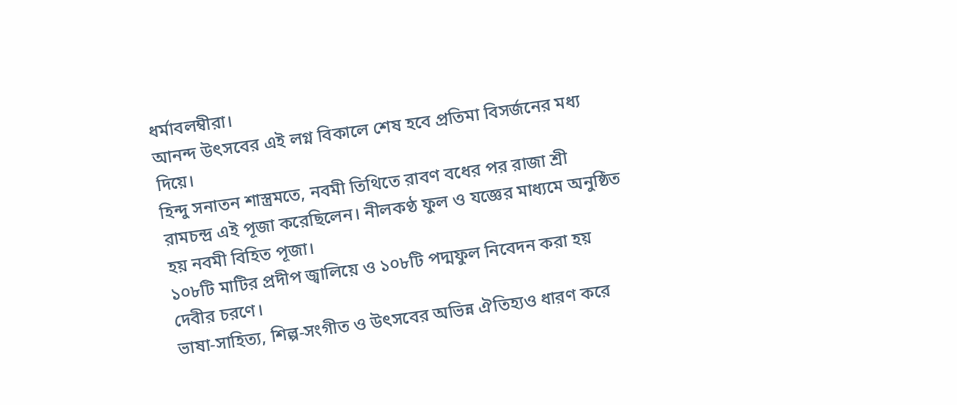ধর্মাবলম্বীরা।
আনন্দ উৎসবের এই লগ্ন বিকালে শেষ হবে প্রতিমা বিসর্জনের মধ্য দিয়ে।
হিন্দু সনাতন শাস্ত্রমতে, নবমী তিথিতে রাবণ বধের পর রাজা শ্রী রামচন্দ্র এই পূজা করেছিলেন। নীলকণ্ঠ ফুল ও যজ্ঞের মাধ্যমে অনুষ্ঠিত হয় নবমী বিহিত পূজা।
১০৮টি মাটির প্রদীপ জ্বালিয়ে ও ১০৮টি পদ্মফুল নিবেদন করা হয় দেবীর চরণে।
ভাষা-সাহিত্য, শিল্প-সংগীত ও উৎসবের অভিন্ন ঐতিহ্যও ধারণ করে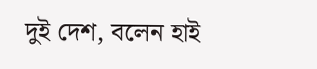দুই দেশ, বলেন হাই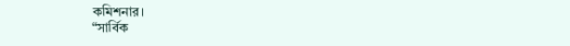কমিশনার।
“সার্বিক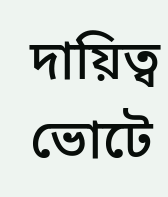দায়িত্ব ভোটে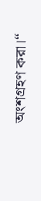অংশগ্রহণ করা।“